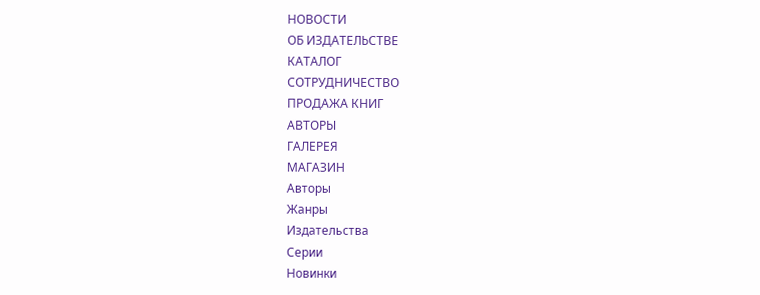НОВОСТИ
ОБ ИЗДАТЕЛЬСТВЕ
КАТАЛОГ
СОТРУДНИЧЕСТВО
ПРОДАЖА КНИГ
АВТОРЫ
ГАЛЕРЕЯ
МАГАЗИН
Авторы
Жанры
Издательства
Серии
Новинки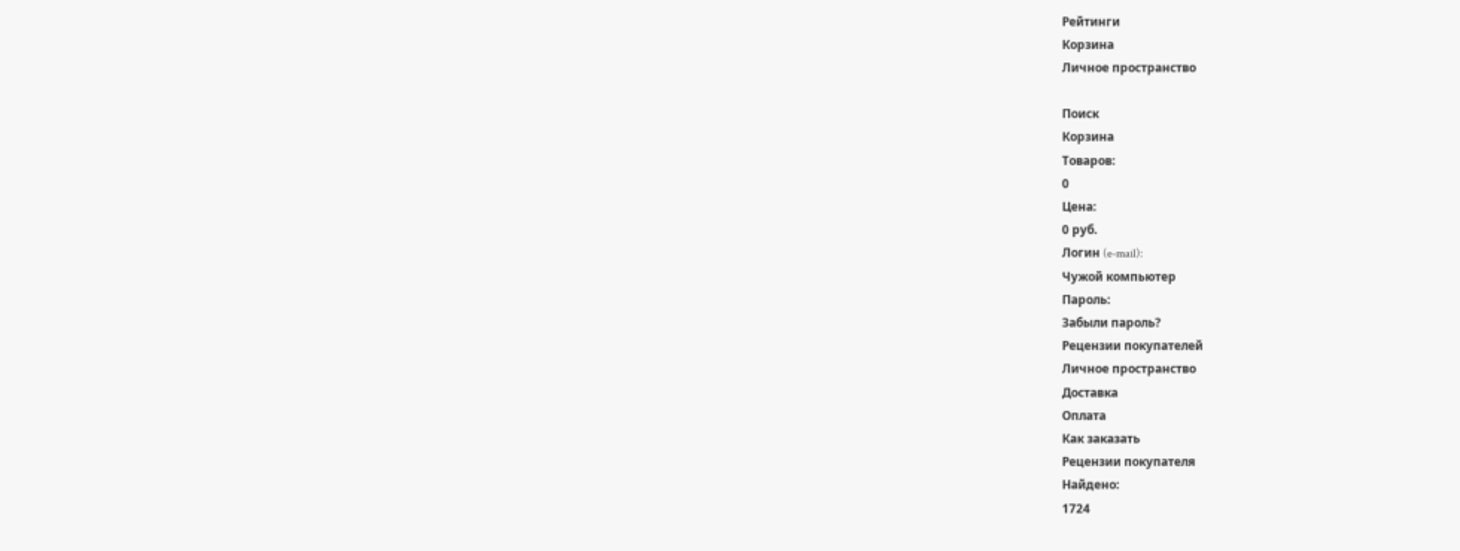Рейтинги
Корзина
Личное пространство

Поиск
Корзина
Товаров:
0
Цена:
0 руб.
Логин (e-mail):
Чужой компьютер
Пароль:
Забыли пароль?
Рецензии покупателей
Личное пространство
Доставка
Оплата
Как заказать
Рецензии покупателя
Найдено:
1724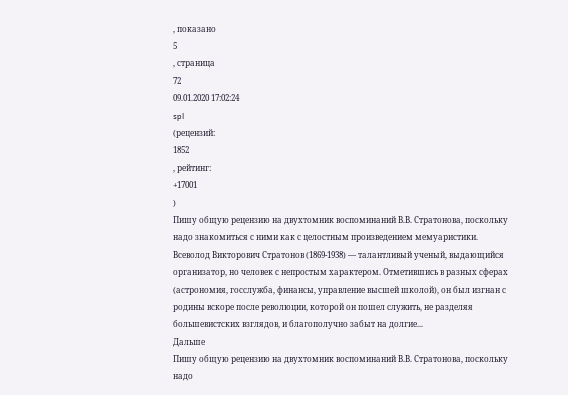, показано
5
, страница
72
09.01.2020 17:02:24
spl
(рецензий:
1852
, рейтинг:
+17001
)
Пишу общую рецензию на двухтомник воспоминаний В.В. Стратонова, поскольку надо знакомиться с ними как с целостным произведением мемуаристики.
Всеволод Викторович Стратонов (1869-1938) — талантливый ученый, выдающийся организатор, но человек с непростым характером. Отметившись в разных сферах (астрономия, госслужба, финансы, управление высшей школой), он был изгнан с родины вскоре после революции, которой он пошел служить, не разделяя большевистских взглядов, и благополучно забыт на долгие...
Дальше
Пишу общую рецензию на двухтомник воспоминаний В.В. Стратонова, поскольку надо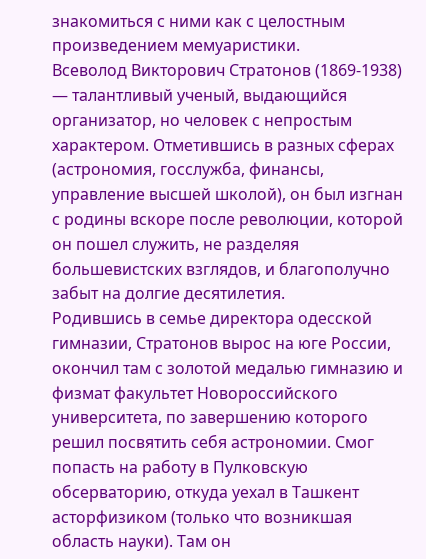знакомиться с ними как с целостным произведением мемуаристики.
Всеволод Викторович Стратонов (1869-1938) — талантливый ученый, выдающийся организатор, но человек с непростым характером. Отметившись в разных сферах (астрономия, госслужба, финансы, управление высшей школой), он был изгнан с родины вскоре после революции, которой он пошел служить, не разделяя большевистских взглядов, и благополучно забыт на долгие десятилетия.
Родившись в семье директора одесской гимназии, Стратонов вырос на юге России, окончил там с золотой медалью гимназию и физмат факультет Новороссийского университета, по завершению которого решил посвятить себя астрономии. Смог попасть на работу в Пулковскую обсерваторию, откуда уехал в Ташкент асторфизиком (только что возникшая область науки). Там он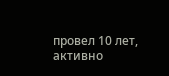провел 10 лет, активно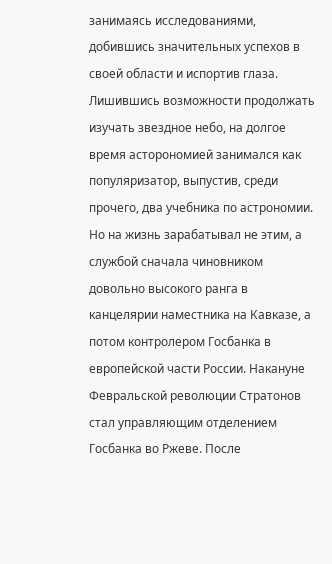занимаясь исследованиями, добившись значительных успехов в своей области и испортив глаза. Лишившись возможности продолжать изучать звездное небо, на долгое время асторономией занимался как популяризатор, выпустив, среди прочего, два учебника по астрономии.
Но на жизнь зарабатывал не этим, а службой сначала чиновником довольно высокого ранга в канцелярии наместника на Кавказе, а потом контролером Госбанка в европейской части России. Накануне Февральской революции Стратонов стал управляющим отделением Госбанка во Ржеве. После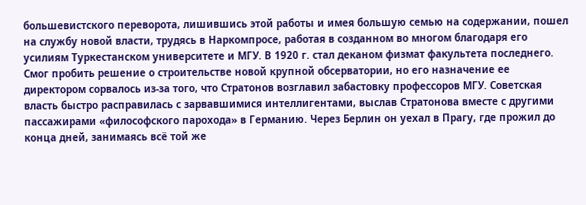большевистского переворота, лишившись этой работы и имея большую семью на содержании, пошел на службу новой власти, трудясь в Наркомпросе, работая в созданном во многом благодаря его усилиям Туркестанском университете и МГУ. В 1920 г. стал деканом физмат факультета последнего. Смог пробить решение о строительстве новой крупной обсерватории, но его назначение ее директором сорвалось из-за того, что Стратонов возглавил забастовку профессоров МГУ. Советская власть быстро расправилась с зарвавшимися интеллигентами, выслав Стратонова вместе с другими пассажирами «философского парохода» в Германию. Через Берлин он уехал в Прагу, где прожил до конца дней, занимаясь всё той же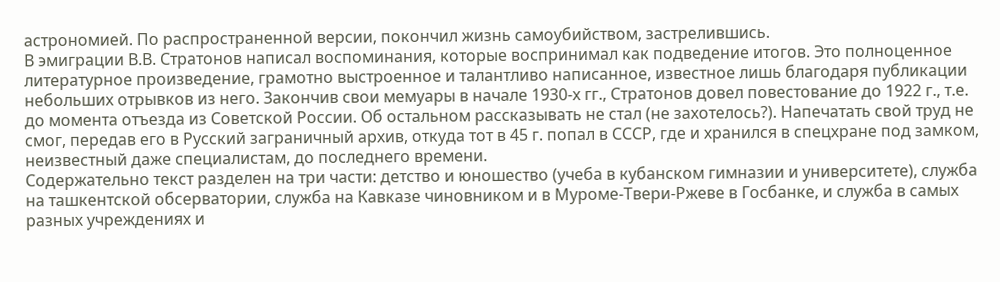астрономией. По распространенной версии, покончил жизнь самоубийством, застрелившись.
В эмиграции В.В. Стратонов написал воспоминания, которые воспринимал как подведение итогов. Это полноценное литературное произведение, грамотно выстроенное и талантливо написанное, известное лишь благодаря публикации небольших отрывков из него. Закончив свои мемуары в начале 1930-х гг., Стратонов довел повестование до 1922 г., т.е. до момента отъезда из Советской России. Об остальном рассказывать не стал (не захотелось?). Напечатать свой труд не смог, передав его в Русский заграничный архив, откуда тот в 45 г. попал в СССР, где и хранился в спецхране под замком, неизвестный даже специалистам, до последнего времени.
Содержательно текст разделен на три части: детство и юношество (учеба в кубанском гимназии и университете), служба на ташкентской обсерватории, служба на Кавказе чиновником и в Муроме-Твери-Ржеве в Госбанке, и служба в самых разных учреждениях и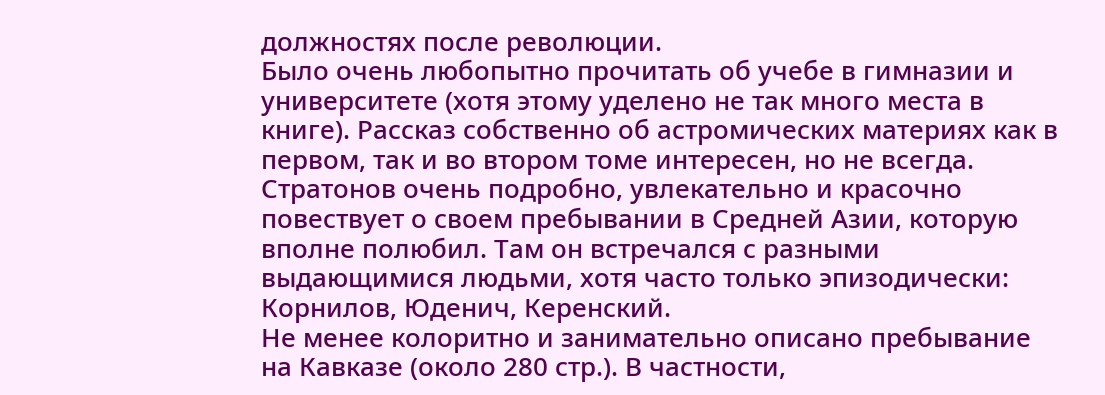должностях после революции.
Было очень любопытно прочитать об учебе в гимназии и университете (хотя этому уделено не так много места в книге). Рассказ собственно об астромических материях как в первом, так и во втором томе интересен, но не всегда. Стратонов очень подробно, увлекательно и красочно повествует о своем пребывании в Средней Азии, которую вполне полюбил. Там он встречался с разными выдающимися людьми, хотя часто только эпизодически: Корнилов, Юденич, Керенский.
Не менее колоритно и занимательно описано пребывание на Кавказе (около 280 стр.). В частности,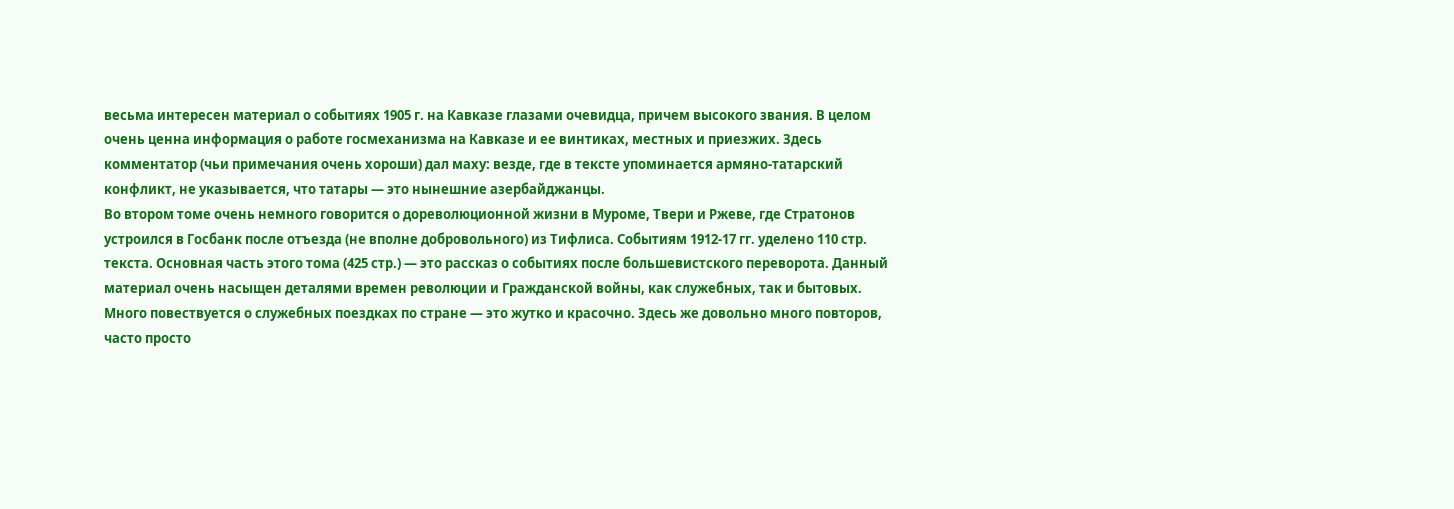весьма интересен материал о событиях 1905 г. на Кавказе глазами очевидца, причем высокого звания. В целом очень ценна информация о работе госмеханизма на Кавказе и ее винтиках, местных и приезжих. Здесь комментатор (чьи примечания очень хороши) дал маху: везде, где в тексте упоминается армяно-татарский конфликт, не указывается, что татары — это нынешние азербайджанцы.
Во втором томе очень немного говорится о дореволюционной жизни в Муроме, Твери и Ржеве, где Стратонов устроился в Госбанк после отъезда (не вполне добровольного) из Тифлиса. Событиям 1912-17 гг. уделено 110 стр. текста. Основная часть этого тома (425 стр.) — это рассказ о событиях после большевистского переворота. Данный материал очень насыщен деталями времен революции и Гражданской войны, как служебных, так и бытовых. Много повествуется о служебных поездках по стране — это жутко и красочно. Здесь же довольно много повторов, часто просто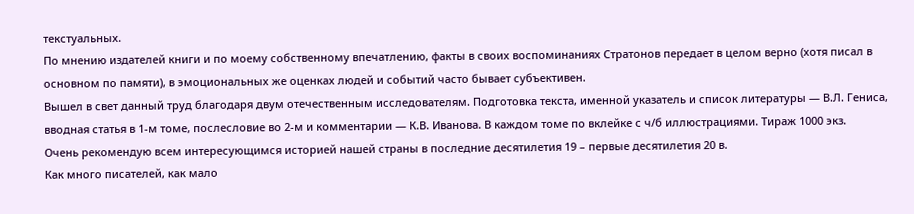текстуальных.
По мнению издателей книги и по моему собственному впечатлению, факты в своих воспоминаниях Стратонов передает в целом верно (хотя писал в основном по памяти), в эмоциональных же оценках людей и событий часто бывает субъективен.
Вышел в свет данный труд благодаря двум отечественным исследователям. Подготовка текста, именной указатель и список литературы — В.Л. Гениса, вводная статья в 1-м томе, послесловие во 2-м и комментарии — К.В. Иванова. В каждом томе по вклейке с ч/б иллюстрациями. Тираж 1000 экз.
Очень рекомендую всем интересующимся историей нашей страны в последние десятилетия 19 – первые десятилетия 20 в.
Как много писателей, как мало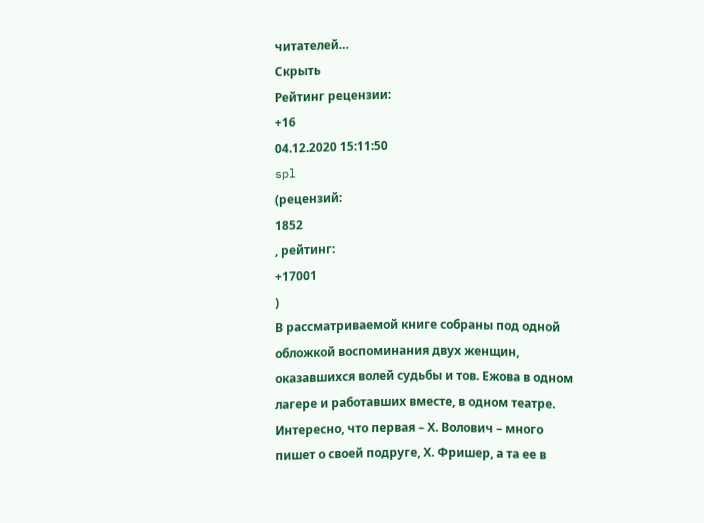читателей…
Скрыть
Рейтинг рецензии:
+16
04.12.2020 15:11:50
spl
(рецензий:
1852
, рейтинг:
+17001
)
В рассматриваемой книге собраны под одной обложкой воспоминания двух женщин, оказавшихся волей судьбы и тов. Ежова в одном лагере и работавших вместе, в одном театре. Интересно, что первая – Х. Волович – много пишет о своей подруге, Х. Фришер, а та ее в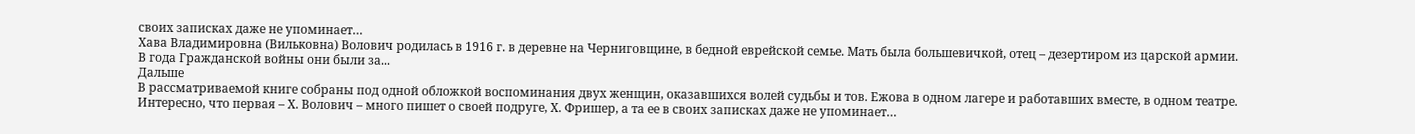своих записках даже не упоминает…
Хава Владимировна (Вильковна) Волович родилась в 1916 г. в деревне на Черниговщине, в бедной еврейской семье. Мать была большевичкой, отец – дезертиром из царской армии. В года Гражданской войны они были за...
Дальше
В рассматриваемой книге собраны под одной обложкой воспоминания двух женщин, оказавшихся волей судьбы и тов. Ежова в одном лагере и работавших вместе, в одном театре. Интересно, что первая – Х. Волович – много пишет о своей подруге, Х. Фришер, а та ее в своих записках даже не упоминает…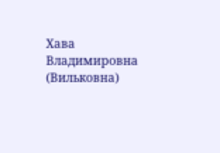Хава Владимировна (Вильковна)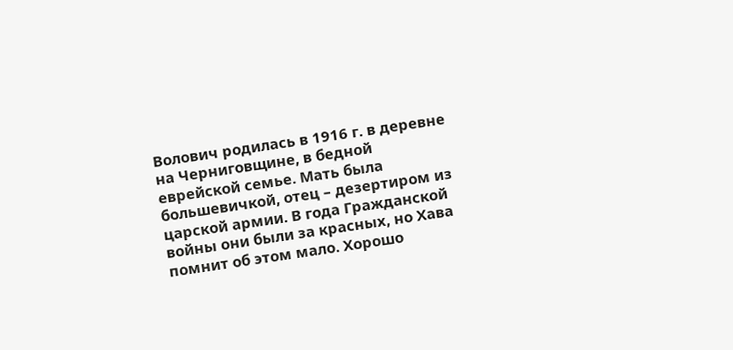Волович родилась в 1916 г. в деревне на Черниговщине, в бедной еврейской семье. Мать была большевичкой, отец – дезертиром из царской армии. В года Гражданской войны они были за красных, но Хава помнит об этом мало. Хорошо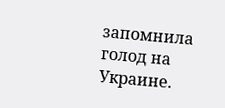запомнила голод на Украине.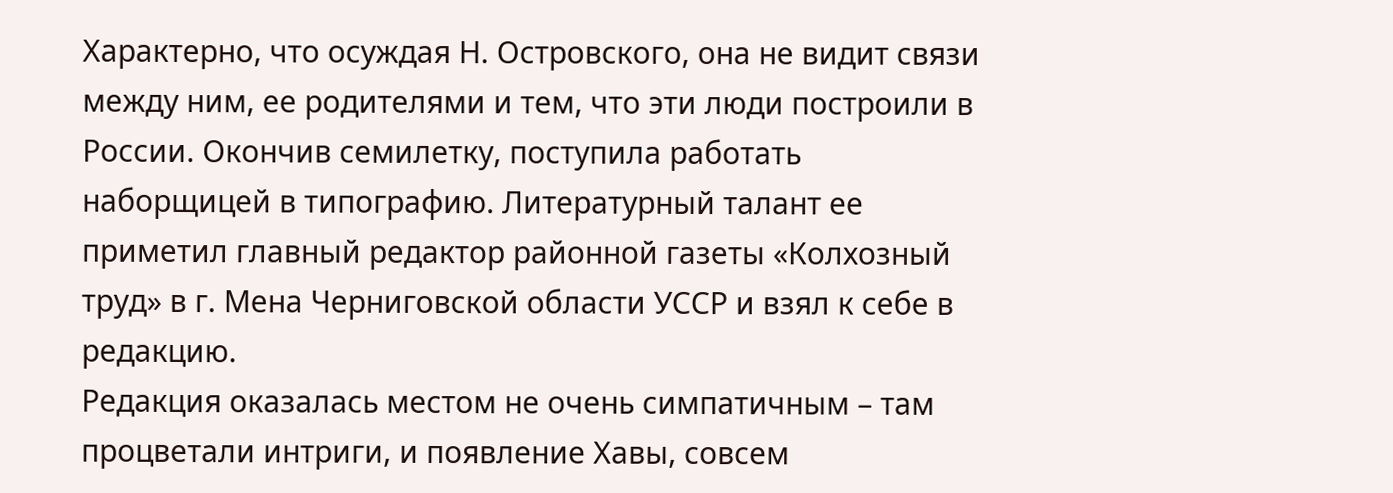Характерно, что осуждая Н. Островского, она не видит связи между ним, ее родителями и тем, что эти люди построили в России. Окончив семилетку, поступила работать наборщицей в типографию. Литературный талант ее приметил главный редактор районной газеты «Колхозный труд» в г. Мена Черниговской области УССР и взял к себе в редакцию.
Редакция оказалась местом не очень симпатичным – там процветали интриги, и появление Хавы, совсем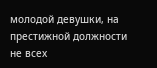молодой девушки, на престижной должности не всех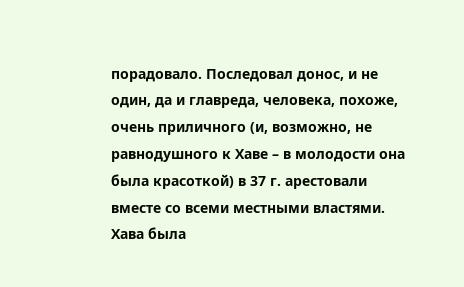порадовало. Последовал донос, и не один, да и главреда, человека, похоже, очень приличного (и, возможно, не равнодушного к Хаве – в молодости она была красоткой) в 37 г. арестовали вместе со всеми местными властями. Хава была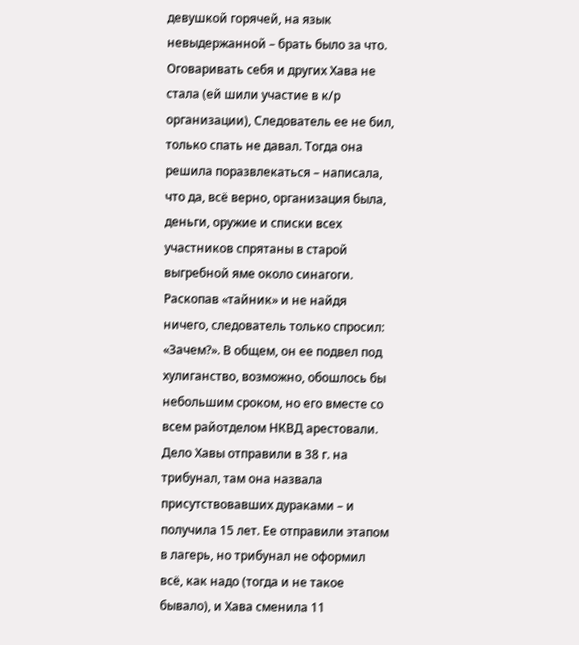девушкой горячей, на язык невыдержанной – брать было за что. Оговаривать себя и других Хава не стала (ей шили участие в к/р организации), Следователь ее не бил, только спать не давал. Тогда она решила поразвлекаться – написала, что да, всё верно, организация была, деньги, оружие и списки всех участников спрятаны в старой выгребной яме около синагоги. Раскопав «тайник» и не найдя ничего, следователь только спросил: «Зачем?». В общем, он ее подвел под хулиганство, возможно, обошлось бы небольшим сроком, но его вместе со всем райотделом НКВД арестовали. Дело Хавы отправили в 38 г. на трибунал, там она назвала присутствовавших дураками – и получила 15 лет. Ее отправили этапом в лагерь, но трибунал не оформил всё, как надо (тогда и не такое бывало), и Хава сменила 11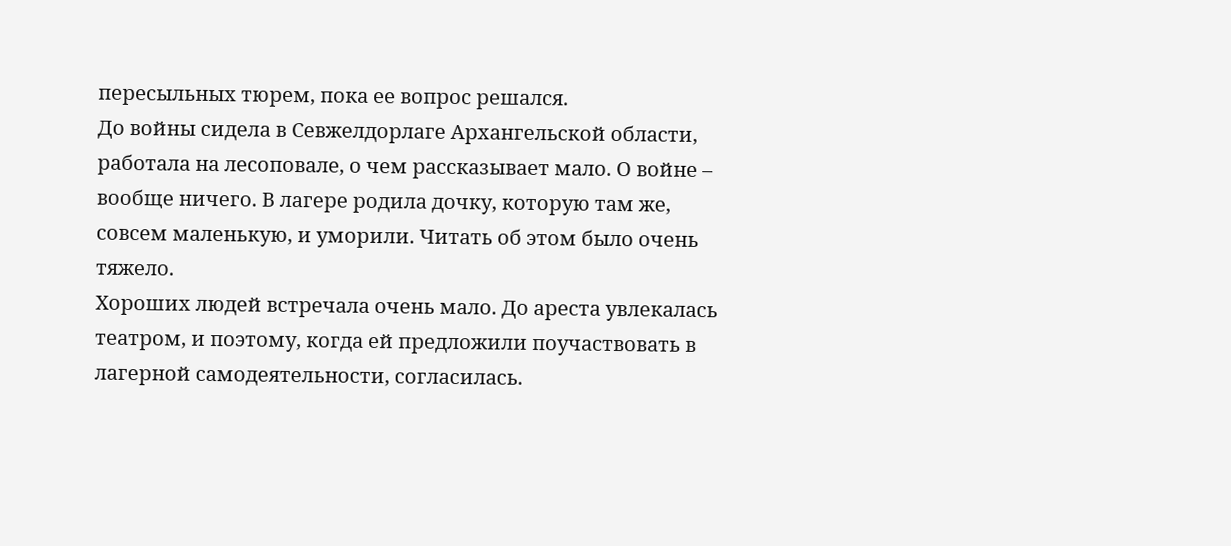пересыльных тюрем, пока ее вопрос решался.
До войны сидела в Севжелдорлаге Архангельской области, работала на лесоповале, о чем рассказывает мало. О войне – вообще ничего. В лагере родила дочку, которую там же, совсем маленькую, и уморили. Читать об этом было очень тяжело.
Хороших людей встречала очень мало. До ареста увлекалась театром, и поэтому, когда ей предложили поучаствовать в лагерной самодеятельности, согласилась.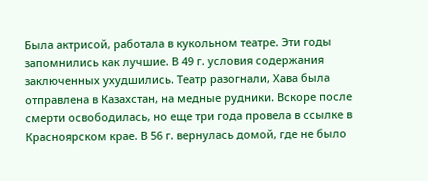Была актрисой, работала в кукольном театре. Эти годы запомнились как лучшие. В 49 г. условия содержания заключенных ухудшились. Театр разогнали, Хава была отправлена в Казахстан, на медные рудники. Вскоре после смерти освободилась, но еще три года провела в ссылке в Красноярском крае. В 56 г. вернулась домой, где не было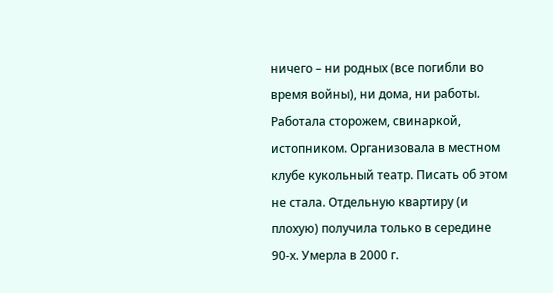ничего – ни родных (все погибли во время войны), ни дома, ни работы. Работала сторожем, свинаркой, истопником. Организовала в местном клубе кукольный театр. Писать об этом не стала. Отдельную квартиру (и плохую) получила только в середине 90-х. Умерла в 2000 г.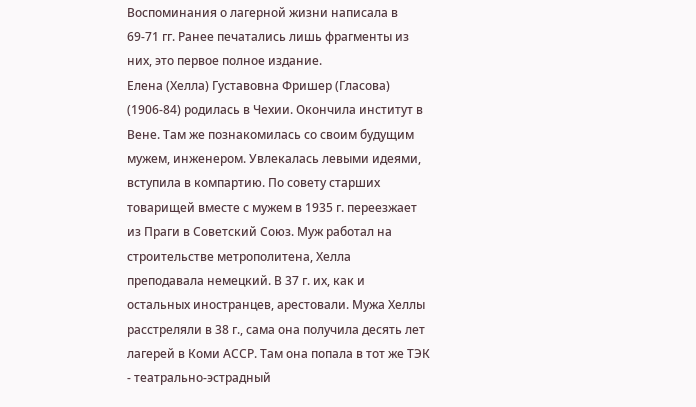Воспоминания о лагерной жизни написала в 69-71 гг. Ранее печатались лишь фрагменты из них, это первое полное издание.
Елена (Хелла) Густавовна Фришер (Гласова) (1906-84) родилась в Чехии. Окончила институт в Вене. Там же познакомилась со своим будущим мужем, инженером. Увлекалась левыми идеями, вступила в компартию. По совету старших товарищей вместе с мужем в 1935 г. переезжает из Праги в Советский Союз. Муж работал на строительстве метрополитена, Хелла преподавала немецкий. В 37 г. их, как и остальных иностранцев, арестовали. Мужа Хеллы расстреляли в 38 г., сама она получила десять лет лагерей в Коми АССР. Там она попала в тот же ТЭК - театрально-эстрадный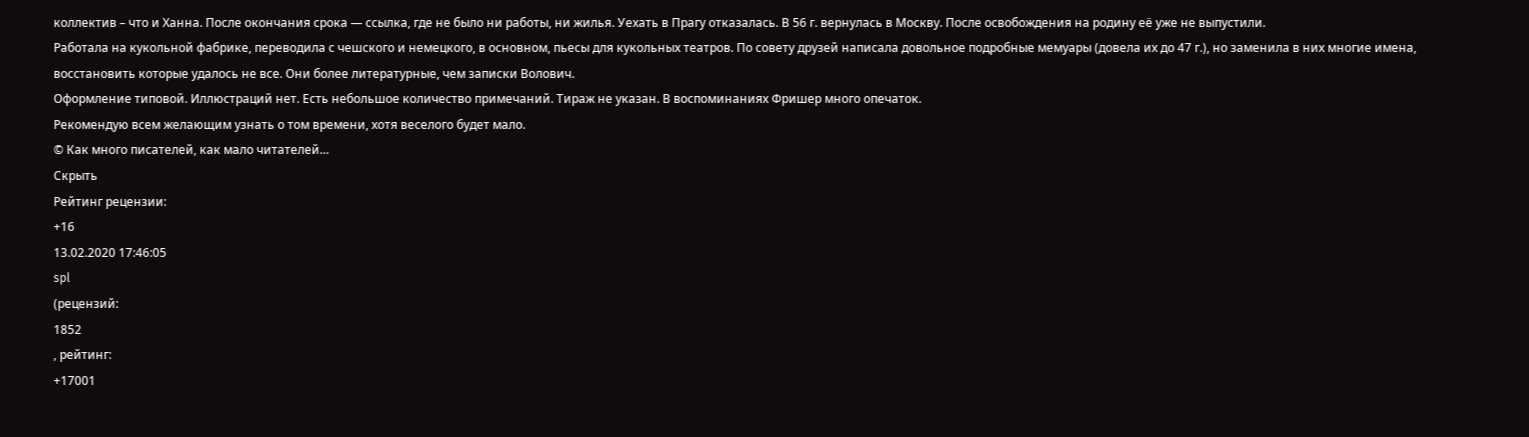коллектив – что и Ханна. После окончания срока — ссылка, где не было ни работы, ни жилья. Уехать в Прагу отказалась. В 56 г. вернулась в Москву. После освобождения на родину её уже не выпустили.
Работала на кукольной фабрике, переводила с чешского и немецкого, в основном, пьесы для кукольных театров. По совету друзей написала довольное подробные мемуары (довела их до 47 г.), но заменила в них многие имена, восстановить которые удалось не все. Они более литературные, чем записки Волович.
Оформление типовой. Иллюстраций нет. Есть небольшое количество примечаний. Тираж не указан. В воспоминаниях Фришер много опечаток.
Рекомендую всем желающим узнать о том времени, хотя веселого будет мало.
© Как много писателей, как мало читателей…
Скрыть
Рейтинг рецензии:
+16
13.02.2020 17:46:05
spl
(рецензий:
1852
, рейтинг:
+17001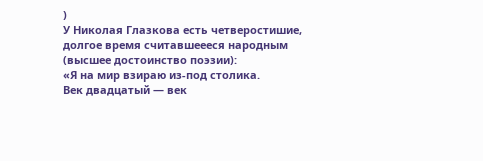)
У Николая Глазкова есть четверостишие, долгое время считавшеееся народным (высшее достоинство поэзии):
«Я на мир взираю из-под столика.
Век двадцатый — век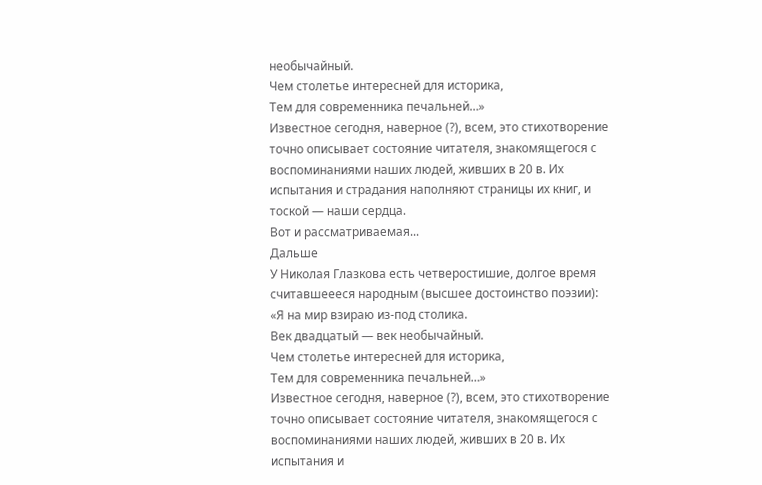необычайный.
Чем столетье интересней для историка,
Тем для современника печальней…»
Известное сегодня, наверное (?), всем, это стихотворение точно описывает состояние читателя, знакомящегося с воспоминаниями наших людей, живших в 20 в. Их испытания и страдания наполняют страницы их книг, и тоской — наши сердца.
Вот и рассматриваемая...
Дальше
У Николая Глазкова есть четверостишие, долгое время считавшеееся народным (высшее достоинство поэзии):
«Я на мир взираю из-под столика.
Век двадцатый — век необычайный.
Чем столетье интересней для историка,
Тем для современника печальней…»
Известное сегодня, наверное (?), всем, это стихотворение точно описывает состояние читателя, знакомящегося с воспоминаниями наших людей, живших в 20 в. Их испытания и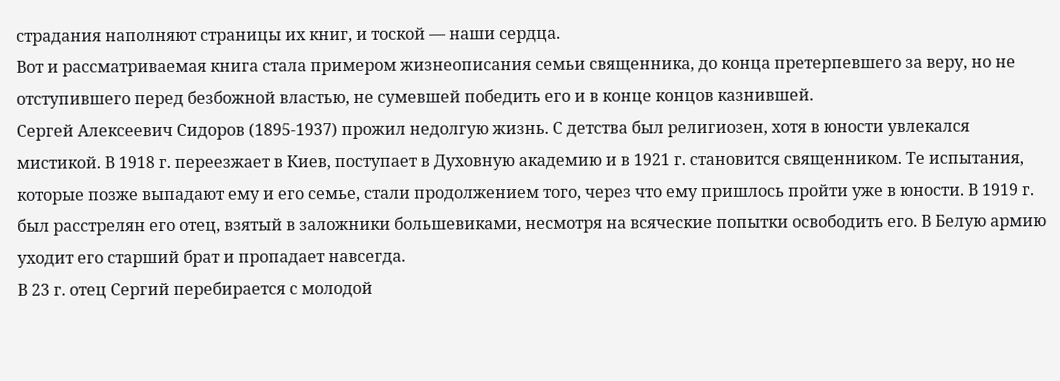страдания наполняют страницы их книг, и тоской — наши сердца.
Вот и рассматриваемая книга стала примером жизнеописания семьи священника, до конца претерпевшего за веру, но не отступившего перед безбожной властью, не сумевшей победить его и в конце концов казнившей.
Сергей Алексеевич Сидоров (1895-1937) прожил недолгую жизнь. С детства был религиозен, хотя в юности увлекался мистикой. В 1918 г. переезжает в Киев, поступает в Духовную академию и в 1921 г. становится священником. Те испытания, которые позже выпадают ему и его семье, стали продолжением того, через что ему пришлось пройти уже в юности. В 1919 г. был расстрелян его отец, взятый в заложники большевиками, несмотря на всяческие попытки освободить его. В Белую армию уходит его старший брат и пропадает навсегда.
В 23 г. отец Сергий перебирается с молодой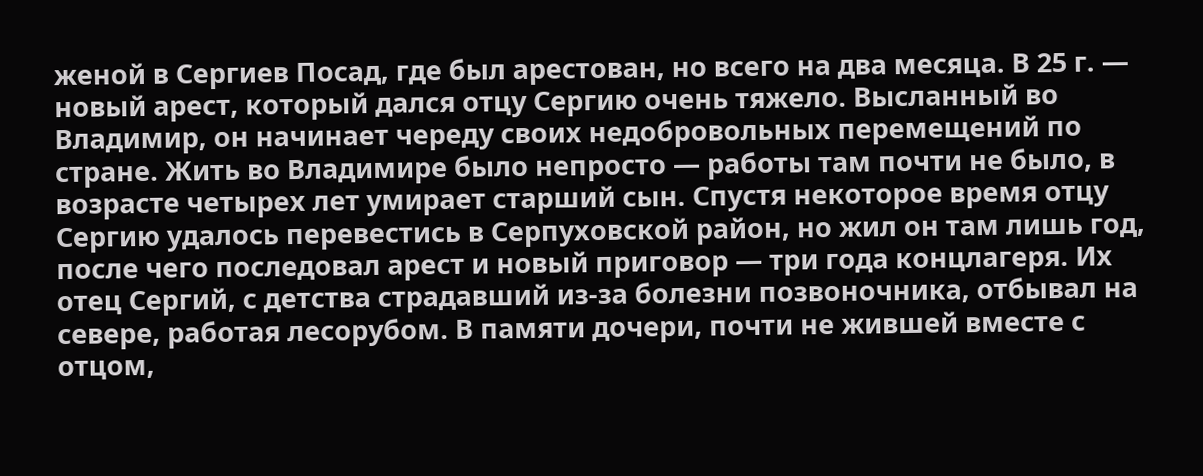женой в Сергиев Посад, где был арестован, но всего на два месяца. В 25 г. — новый арест, который дался отцу Сергию очень тяжело. Высланный во Владимир, он начинает череду своих недобровольных перемещений по стране. Жить во Владимире было непросто — работы там почти не было, в возрасте четырех лет умирает старший сын. Спустя некоторое время отцу Сергию удалось перевестись в Серпуховской район, но жил он там лишь год, после чего последовал арест и новый приговор — три года концлагеря. Их отец Сергий, с детства страдавший из-за болезни позвоночника, отбывал на севере, работая лесорубом. В памяти дочери, почти не жившей вместе с отцом,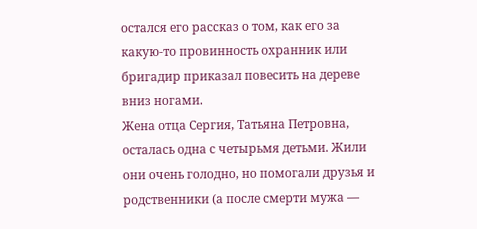остался его рассказ о том, как его за какую-то провинность охранник или бригадир приказал повесить на дереве вниз ногами.
Жена отца Сергия, Татьяна Петровна, осталась одна с четырьмя детьми. Жили они очень голодно, но помогали друзья и родственники (а после смерти мужа —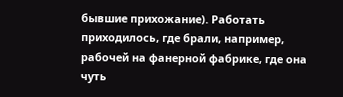бывшие прихожание). Работать приходилось, где брали, например, рабочей на фанерной фабрике, где она чуть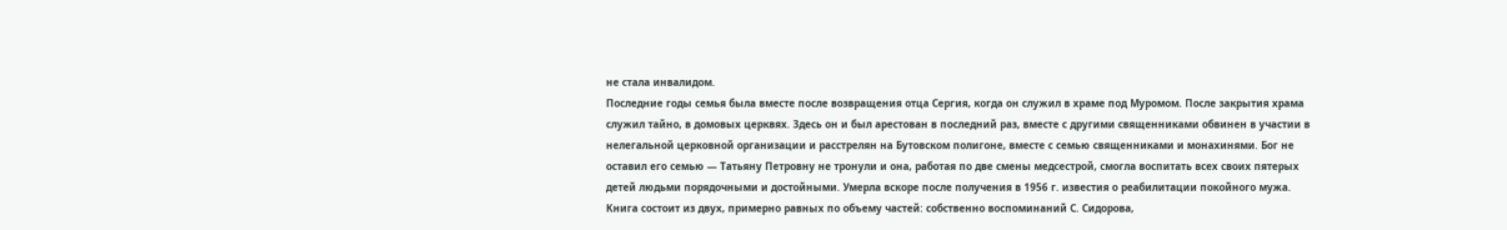не стала инвалидом.
Последние годы семья была вместе после возвращения отца Сергия, когда он служил в храме под Муромом. После закрытия храма служил тайно, в домовых церквях. Здесь он и был арестован в последний раз, вместе с другими священниками обвинен в участии в нелегальной церковной организации и расстрелян на Бутовском полигоне, вместе с семью священниками и монахинями. Бог не оставил его семью — Татьяну Петровну не тронули и она, работая по две смены медсестрой, смогла воспитать всех своих пятерых детей людьми порядочными и достойными. Умерла вскоре после получения в 1956 г. известия о реабилитации покойного мужа.
Книга состоит из двух, примерно равных по объему частей: собственно воспоминаний С. Сидорова,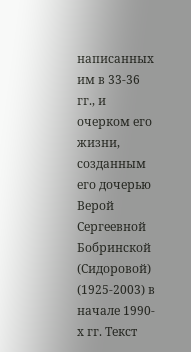написанных им в 33-36 гг., и очерком его жизни, созданным его дочерью Верой Сергеевной Бобринской (Сидоровой) (1925-2003) в начале 1990-х гг. Текст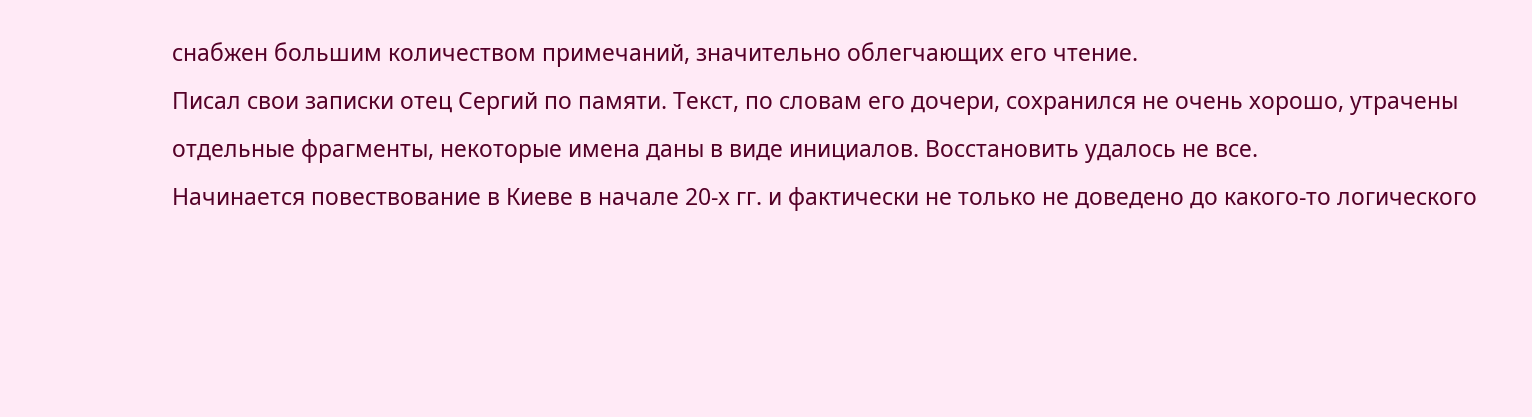снабжен большим количеством примечаний, значительно облегчающих его чтение.
Писал свои записки отец Сергий по памяти. Текст, по словам его дочери, сохранился не очень хорошо, утрачены отдельные фрагменты, некоторые имена даны в виде инициалов. Восстановить удалось не все.
Начинается повествование в Киеве в начале 20-х гг. и фактически не только не доведено до какого-то логического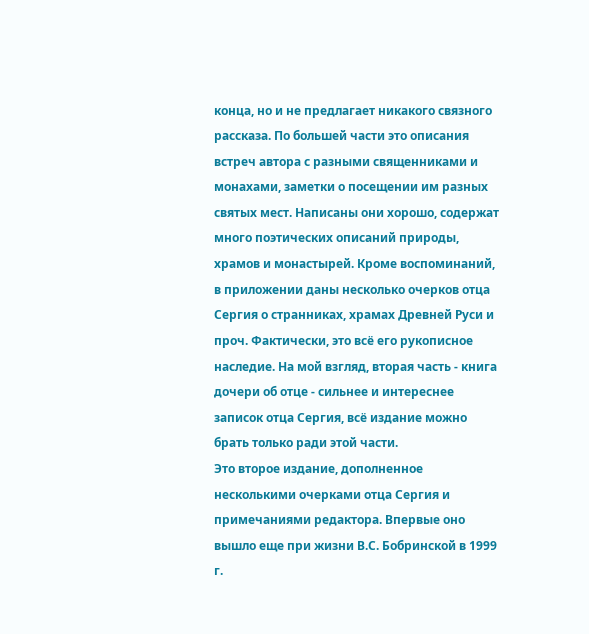конца, но и не предлагает никакого связного рассказа. По большей части это описания встреч автора с разными священниками и монахами, заметки о посещении им разных святых мест. Написаны они хорошо, содержат много поэтических описаний природы, храмов и монастырей. Кроме воспоминаний, в приложении даны несколько очерков отца Сергия о странниках, храмах Древней Руси и проч. Фактически, это всё его рукописное наследие. На мой взгляд, вторая часть - книга дочери об отце - сильнее и интереснее записок отца Сергия, всё издание можно брать только ради этой части.
Это второе издание, дополненное несколькими очерками отца Сергия и примечаниями редактора. Впервые оно вышло еще при жизни В.С. Бобринской в 1999 г.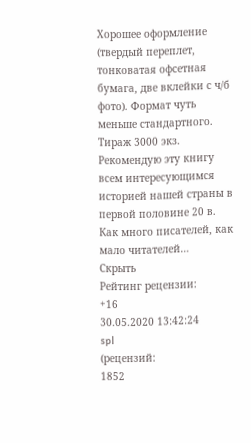Хорошее оформление (твердый переплет, тонковатая офсетная бумага, две вклейки с ч/б фото). Формат чуть меньше стандартного. Тираж 3000 экз.
Рекомендую эту книгу всем интересующимся историей нашей страны в первой половине 20 в.
Как много писателей, как мало читателей…
Скрыть
Рейтинг рецензии:
+16
30.05.2020 13:42:24
spl
(рецензий:
1852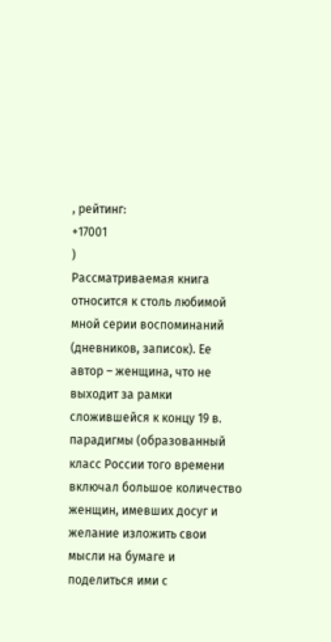, рейтинг:
+17001
)
Рассматриваемая книга относится к столь любимой мной серии воспоминаний (дневников, записок). Ее автор – женщина, что не выходит за рамки сложившейся к концу 19 в. парадигмы (образованный класс России того времени включал большое количество женщин, имевших досуг и желание изложить свои мысли на бумаге и поделиться ими с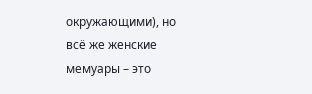окружающими), но всё же женские мемуары – это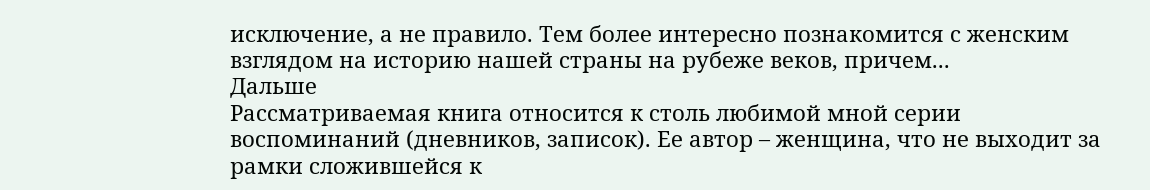исключение, а не правило. Тем более интересно познакомится с женским взглядом на историю нашей страны на рубеже веков, причем...
Дальше
Рассматриваемая книга относится к столь любимой мной серии воспоминаний (дневников, записок). Ее автор – женщина, что не выходит за рамки сложившейся к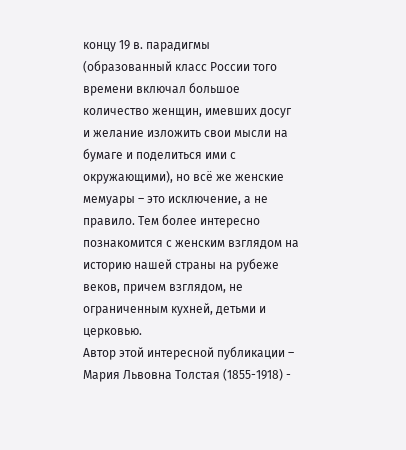концу 19 в. парадигмы (образованный класс России того времени включал большое количество женщин, имевших досуг и желание изложить свои мысли на бумаге и поделиться ими с окружающими), но всё же женские мемуары – это исключение, а не правило. Тем более интересно познакомится с женским взглядом на историю нашей страны на рубеже веков, причем взглядом, не ограниченным кухней, детьми и церковью.
Автор этой интересной публикации – Мария Львовна Толстая (1855-1918) -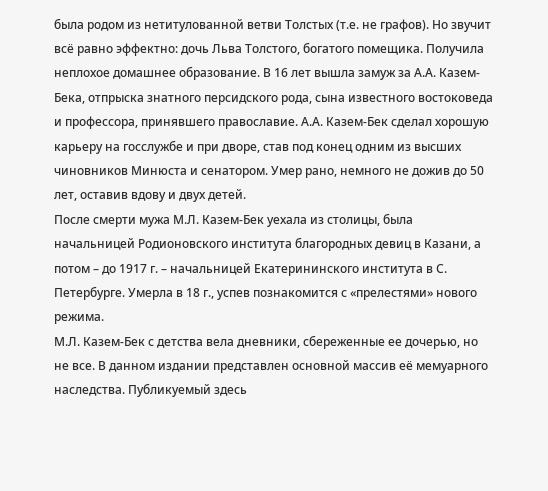была родом из нетитулованной ветви Толстых (т.е. не графов). Но звучит всё равно эффектно: дочь Льва Толстого, богатого помещика. Получила неплохое домашнее образование. В 16 лет вышла замуж за А.А. Казем-Бека, отпрыска знатного персидского рода, сына известного востоковеда и профессора, принявшего православие. А.А. Казем-Бек сделал хорошую карьеру на госслужбе и при дворе, став под конец одним из высших чиновников Минюста и сенатором. Умер рано, немного не дожив до 50 лет, оставив вдову и двух детей.
После смерти мужа М.Л. Казем-Бек уехала из столицы, была начальницей Родионовского института благородных девиц в Казани, а потом – до 1917 г. – начальницей Екатерининского института в С. Петербурге. Умерла в 18 г., успев познакомится с «прелестями» нового режима.
М.Л. Казем-Бек с детства вела дневники, сбереженные ее дочерью, но не все. В данном издании представлен основной массив её мемуарного наследства. Публикуемый здесь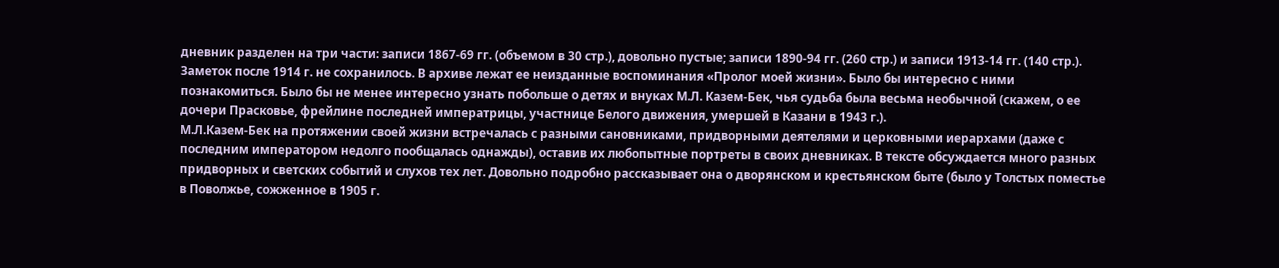дневник разделен на три части: записи 1867-69 гг. (объемом в 30 стр.), довольно пустые; записи 1890-94 гг. (260 стр.) и записи 1913-14 гг. (140 стр.). Заметок после 1914 г. не сохранилось. В архиве лежат ее неизданные воспоминания «Пролог моей жизни». Было бы интересно с ними познакомиться. Было бы не менее интересно узнать побольше о детях и внуках М.Л. Казем-Бек, чья судьба была весьма необычной (скажем, о ее дочери Прасковье, фрейлине последней императрицы, участнице Белого движения, умершей в Казани в 1943 г.).
М.Л.Казем-Бек на протяжении своей жизни встречалась с разными сановниками, придворными деятелями и церковными иерархами (даже с последним императором недолго пообщалась однажды), оставив их любопытные портреты в своих дневниках. В тексте обсуждается много разных придворных и светских событий и слухов тех лет. Довольно подробно рассказывает она о дворянском и крестьянском быте (было у Толстых поместье в Поволжье, сожженное в 1905 г.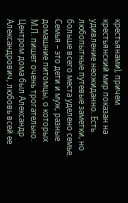крестьянами), причем крестьянский мир показан на удивление неожиданно. Есть любопытные путевые заметки, но больше всего места уделено семье.
Семья – это дети и муж, разные домашние питомцы, о которых М.Л. пишет очень трогательно. Центром дома был Александр Александрович, любовь всей ее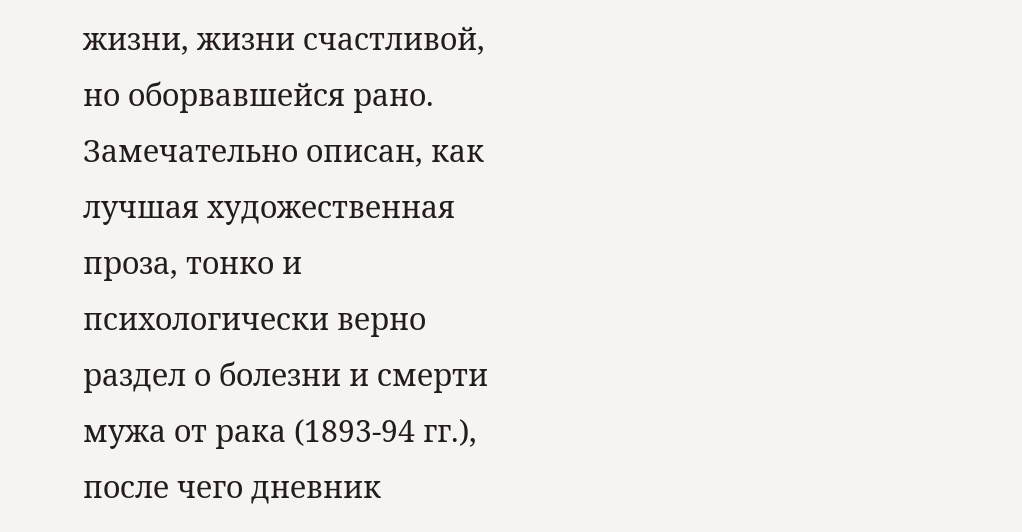жизни, жизни счастливой, но оборвавшейся рано. Замечательно описан, как лучшая художественная проза, тонко и психологически верно раздел о болезни и смерти мужа от рака (1893-94 гг.), после чего дневник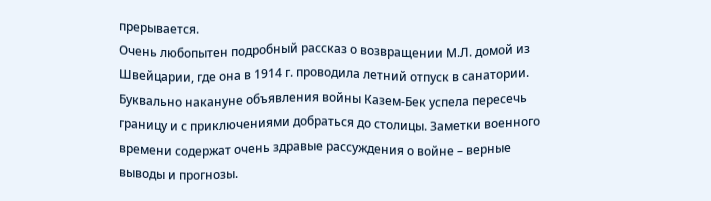прерывается.
Очень любопытен подробный рассказ о возвращении М.Л. домой из Швейцарии, где она в 1914 г. проводила летний отпуск в санатории. Буквально накануне объявления войны Казем-Бек успела пересечь границу и с приключениями добраться до столицы. Заметки военного времени содержат очень здравые рассуждения о войне – верные выводы и прогнозы.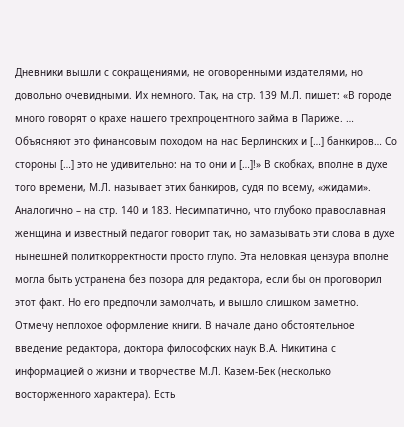Дневники вышли с сокращениями, не оговоренными издателями, но довольно очевидными. Их немного. Так, на стр. 139 М.Л. пишет: «В городе много говорят о крахе нашего трехпроцентного займа в Париже. … Объясняют это финансовым походом на нас Берлинских и […] банкиров… Со стороны […] это не удивительно: на то они и […]!» В скобках, вполне в духе того времени, М.Л. называет этих банкиров, судя по всему, «жидами». Аналогично – на стр. 140 и 183. Несимпатично, что глубоко православная женщина и известный педагог говорит так, но замазывать эти слова в духе нынешней политкорректности просто глупо. Эта неловкая цензура вполне могла быть устранена без позора для редактора, если бы он проговорил этот факт. Но его предпочли замолчать, и вышло слишком заметно.
Отмечу неплохое оформление книги. В начале дано обстоятельное введение редактора, доктора философских наук В.А. Никитина с информацией о жизни и творчестве М.Л. Казем-Бек (несколько восторженного характера). Есть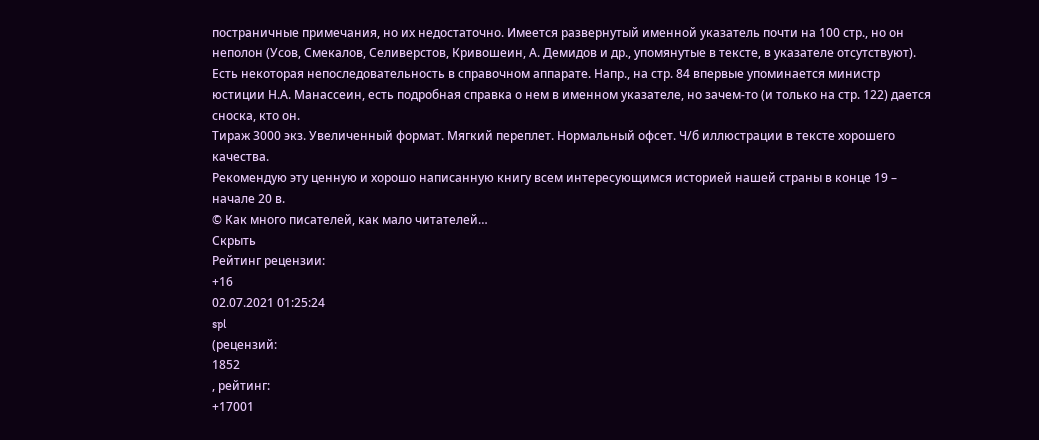постраничные примечания, но их недостаточно. Имеется развернутый именной указатель почти на 100 стр., но он неполон (Усов, Смекалов, Селиверстов, Кривошеин, А. Демидов и др., упомянутые в тексте, в указателе отсутствуют). Есть некоторая непоследовательность в справочном аппарате. Напр., на стр. 84 впервые упоминается министр юстиции Н.А. Манассеин, есть подробная справка о нем в именном указателе, но зачем-то (и только на стр. 122) дается сноска, кто он.
Тираж 3000 экз. Увеличенный формат. Мягкий переплет. Нормальный офсет. Ч/б иллюстрации в тексте хорошего качества.
Рекомендую эту ценную и хорошо написанную книгу всем интересующимся историей нашей страны в конце 19 – начале 20 в.
© Как много писателей, как мало читателей…
Скрыть
Рейтинг рецензии:
+16
02.07.2021 01:25:24
spl
(рецензий:
1852
, рейтинг:
+17001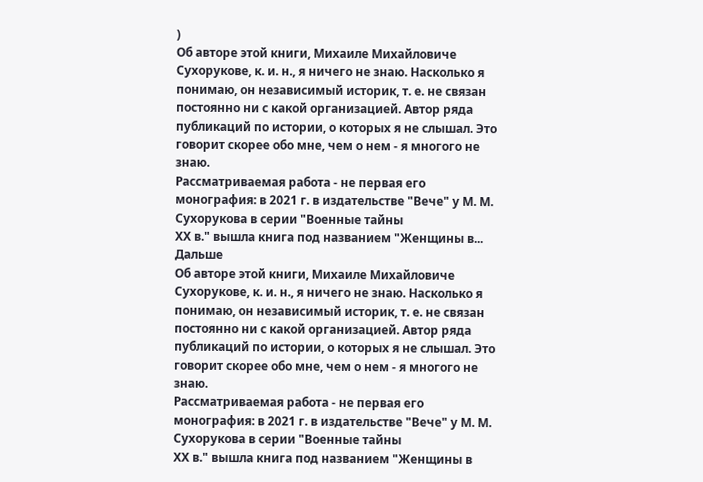)
Об авторе этой книги, Михаиле Михайловиче Сухорукове, к. и. н., я ничего не знаю. Насколько я понимаю, он независимый историк, т. е. не связан постоянно ни с какой организацией. Автор ряда публикаций по истории, о которых я не слышал. Это говорит скорее обо мне, чем о нем - я многого не знаю.
Рассматриваемая работа - не первая его монография: в 2021 г. в издательстве "Вече" у М. М. Сухорукова в серии "Военные тайны
XX в." вышла книга под названием "Женщины в...
Дальше
Об авторе этой книги, Михаиле Михайловиче Сухорукове, к. и. н., я ничего не знаю. Насколько я понимаю, он независимый историк, т. е. не связан постоянно ни с какой организацией. Автор ряда публикаций по истории, о которых я не слышал. Это говорит скорее обо мне, чем о нем - я многого не знаю.
Рассматриваемая работа - не первая его монография: в 2021 г. в издательстве "Вече" у М. М. Сухорукова в серии "Военные тайны
XX в." вышла книга под названием "Женщины в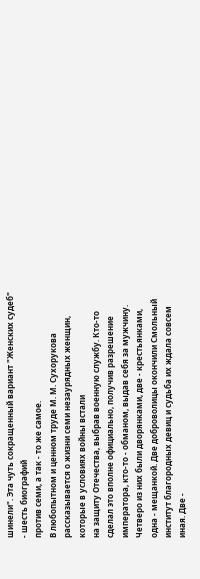шинели". Эта чуть сокращенный вариант "Женских судеб" - шесть биографий
против семи, а так - то же самое.
В любопытном и ценном труде М. М. Сухорукова рассказывается о жизни семи незаурядных женщин, которые в условиях войны встали
на защиту Отечества, выбрав военную службу. Кто-то сделал это вполне официально, получив разрешение императора, кто-то - обманом, выдав себя за мужчину. Четверо из них были дворянками, две - крестьянками, одна - мещанкой. Две доброволицы окончили Смольный институт благородных девиц и судьба их ждала совсем иная. Две -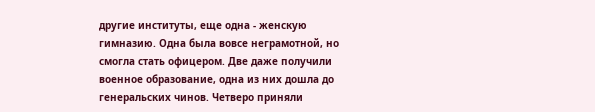другие институты, еще одна - женскую гимназию. Одна была вовсе неграмотной, но смогла стать офицером. Две даже получили военное образование, одна из них дошла до генеральских чинов. Четверо приняли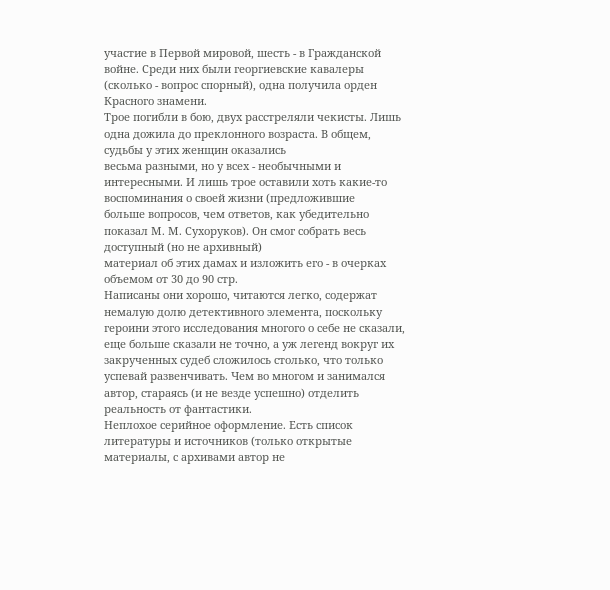участие в Первой мировой, шесть - в Гражданской войне. Среди них были георгиевские кавалеры (сколько - вопрос спорный), одна получила орден Красного знамени.
Трое погибли в бою, двух расстреляли чекисты. Лишь одна дожила до преклонного возраста. В общем, судьбы у этих женщин оказались
весьма разными, но у всех - необычными и интересными. И лишь трое оставили хоть какие-то воспоминания о своей жизни (предложившие
больше вопросов, чем ответов, как убедительно показал М. М. Сухоруков). Он смог собрать весь доступный (но не архивный)
материал об этих дамах и изложить его - в очерках объемом от 30 до 90 стр.
Написаны они хорошо, читаются легко, содержат немалую долю детективного элемента, поскольку героини этого исследования многого о себе не сказали, еще больше сказали не точно, а уж легенд вокруг их закрученных судеб сложилось столько, что только успевай развенчивать. Чем во многом и занимался автор, стараясь (и не везде успешно) отделить реальность от фантастики.
Неплохое серийное оформление. Есть список литературы и источников (только открытые материалы, с архивами автор не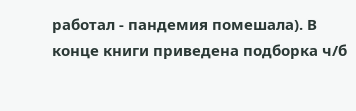работал - пандемия помешала). В конце книги приведена подборка ч/б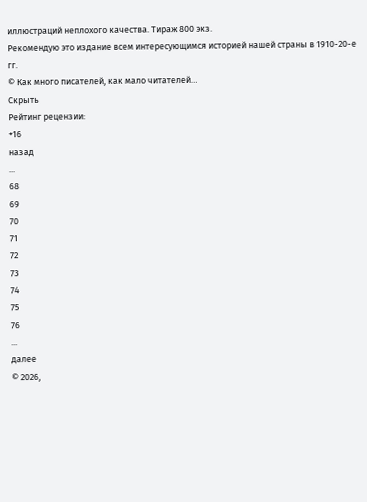иллюстраций неплохого качества. Тираж 800 экз.
Рекомендую это издание всем интересующимся историей нашей страны в 1910-20-е гг.
© Как много писателей, как мало читателей…
Скрыть
Рейтинг рецензии:
+16
назад
...
68
69
70
71
72
73
74
75
76
...
далее
© 2026,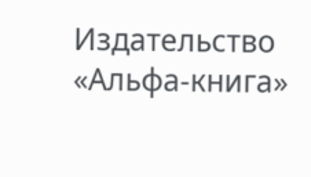Издательство «Альфа-книга»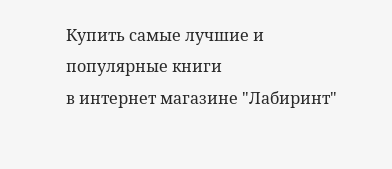Купить самые лучшие и
популярные книги
в интернет магазине "Лабиринт"